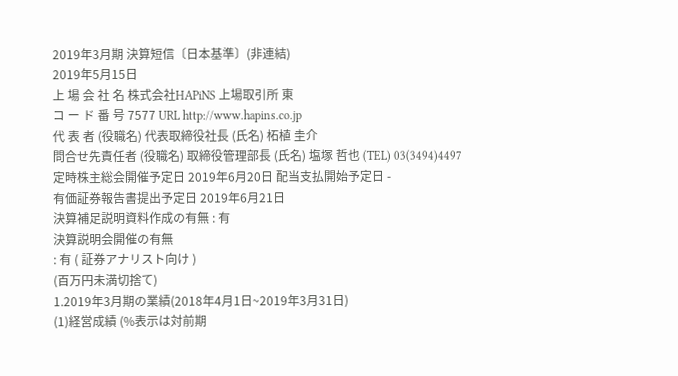2019年3月期 決算短信〔日本基準〕(非連結)
2019年5月15日
上 場 会 社 名 株式会社HAPiNS 上場取引所 東
コ ー ド 番 号 7577 URL http://www.hapins.co.jp
代 表 者 (役職名) 代表取締役社長 (氏名) 柘植 圭介
問合せ先責任者 (役職名) 取締役管理部長 (氏名) 塩塚 哲也 (TEL) 03(3494)4497
定時株主総会開催予定日 2019年6月20日 配当支払開始予定日 -
有価証券報告書提出予定日 2019年6月21日
決算補足説明資料作成の有無 : 有
決算説明会開催の有無
: 有 ( 証券アナリスト向け )
(百万円未満切捨て)
1.2019年3月期の業績(2018年4月1日~2019年3月31日)
(1)経営成績 (%表示は対前期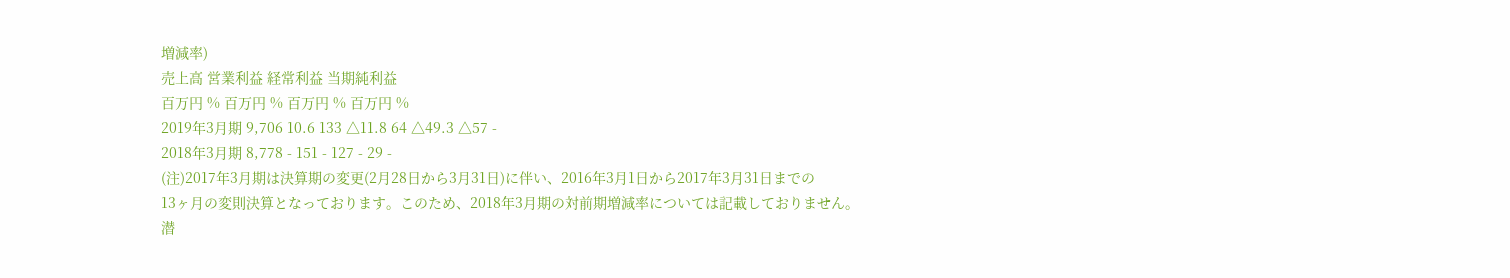増減率)
売上高 営業利益 経常利益 当期純利益
百万円 % 百万円 % 百万円 % 百万円 %
2019年3月期 9,706 10.6 133 △11.8 64 △49.3 △57 -
2018年3月期 8,778 - 151 - 127 - 29 -
(注)2017年3月期は決算期の変更(2月28日から3月31日)に伴い、2016年3月1日から2017年3月31日までの
13ヶ月の変則決算となっております。このため、2018年3月期の対前期増減率については記載しておりません。
潜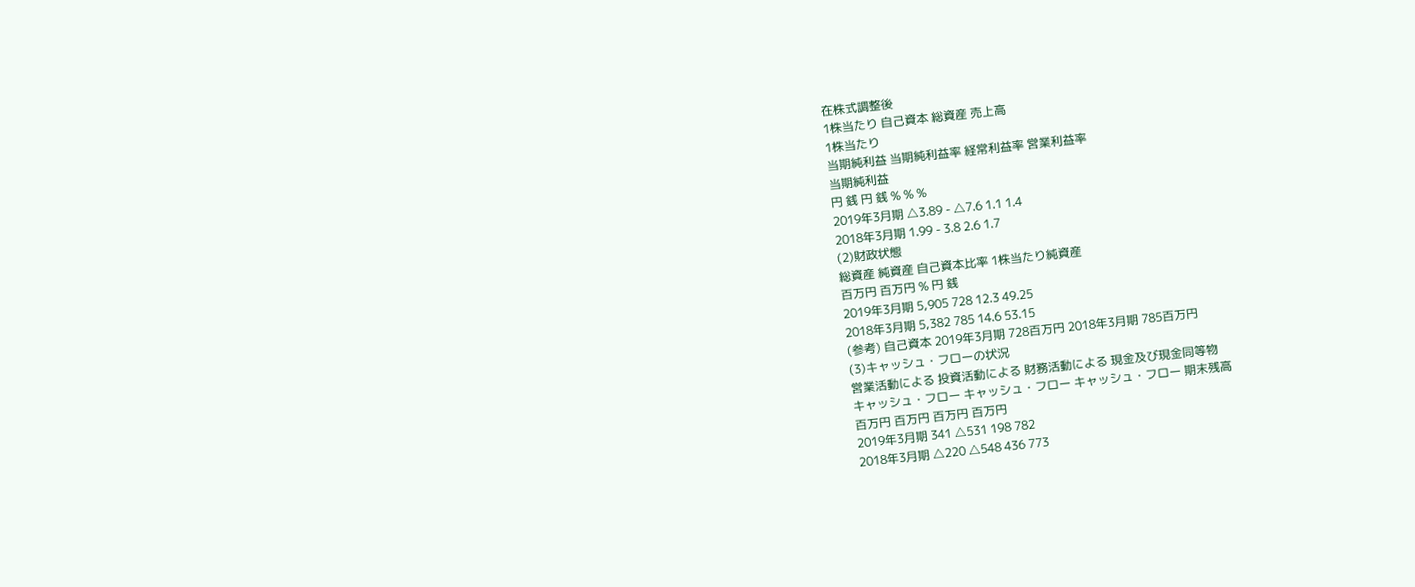在株式調整後
1株当たり 自己資本 総資産 売上高
1株当たり
当期純利益 当期純利益率 経常利益率 営業利益率
当期純利益
円 銭 円 銭 % % %
2019年3月期 △3.89 - △7.6 1.1 1.4
2018年3月期 1.99 - 3.8 2.6 1.7
(2)財政状態
総資産 純資産 自己資本比率 1株当たり純資産
百万円 百万円 % 円 銭
2019年3月期 5,905 728 12.3 49.25
2018年3月期 5,382 785 14.6 53.15
(参考) 自己資本 2019年3月期 728百万円 2018年3月期 785百万円
(3)キャッシュ・フローの状況
営業活動による 投資活動による 財務活動による 現金及び現金同等物
キャッシュ・フロー キャッシュ・フロー キャッシュ・フロー 期末残高
百万円 百万円 百万円 百万円
2019年3月期 341 △531 198 782
2018年3月期 △220 △548 436 773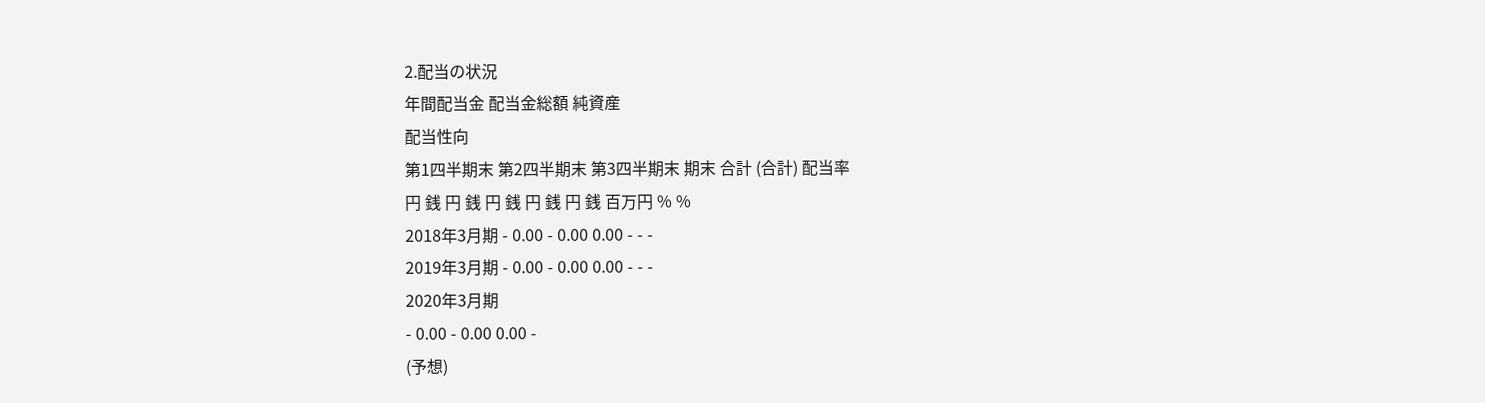2.配当の状況
年間配当金 配当金総額 純資産
配当性向
第1四半期末 第2四半期末 第3四半期末 期末 合計 (合計) 配当率
円 銭 円 銭 円 銭 円 銭 円 銭 百万円 % %
2018年3月期 - 0.00 - 0.00 0.00 - - -
2019年3月期 - 0.00 - 0.00 0.00 - - -
2020年3月期
- 0.00 - 0.00 0.00 -
(予想)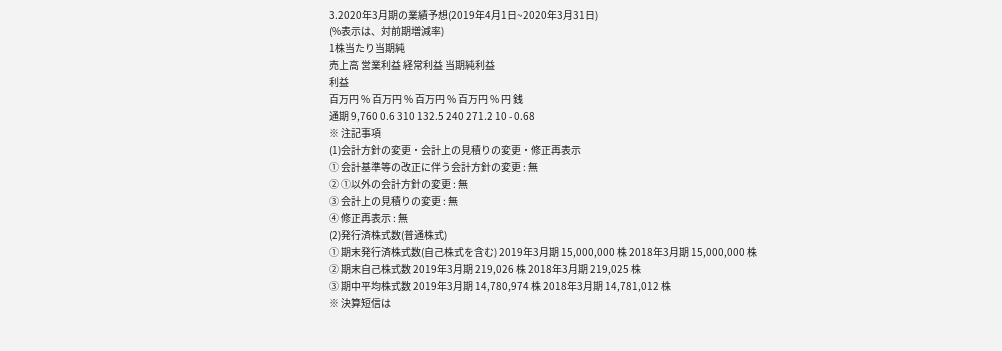3.2020年3月期の業績予想(2019年4月1日~2020年3月31日)
(%表示は、対前期増減率)
1株当たり当期純
売上高 営業利益 経常利益 当期純利益
利益
百万円 % 百万円 % 百万円 % 百万円 % 円 銭
通期 9,760 0.6 310 132.5 240 271.2 10 - 0.68
※ 注記事項
(1)会計方針の変更・会計上の見積りの変更・修正再表示
① 会計基準等の改正に伴う会計方針の変更 : 無
② ①以外の会計方針の変更 : 無
③ 会計上の見積りの変更 : 無
④ 修正再表示 : 無
(2)発行済株式数(普通株式)
① 期末発行済株式数(自己株式を含む) 2019年3月期 15,000,000 株 2018年3月期 15,000,000 株
② 期末自己株式数 2019年3月期 219,026 株 2018年3月期 219,025 株
③ 期中平均株式数 2019年3月期 14,780,974 株 2018年3月期 14,781,012 株
※ 決算短信は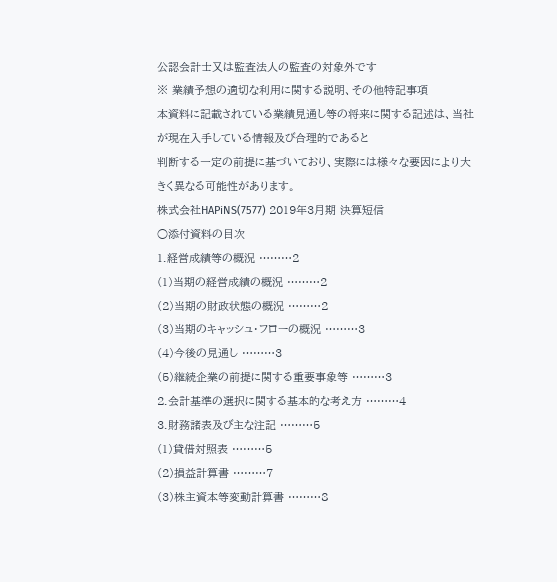公認会計士又は監査法人の監査の対象外です
※ 業績予想の適切な利用に関する説明、その他特記事項
本資料に記載されている業績見通し等の将来に関する記述は、当社が現在入手している情報及び合理的であると
判断する一定の前提に基づいており、実際には様々な要因により大きく異なる可能性があります。
株式会社HAPiNS(7577) 2019年3月期 決算短信
○添付資料の目次
1.経営成績等の概況 ………2
(1)当期の経営成績の概況 ………2
(2)当期の財政状態の概況 ………2
(3)当期のキャッシュ・フローの概況 ………3
(4)今後の見通し ………3
(5)継続企業の前提に関する重要事象等 ………3
2.会計基準の選択に関する基本的な考え方 ………4
3.財務諸表及び主な注記 ………5
(1)貸借対照表 ………5
(2)損益計算書 ………7
(3)株主資本等変動計算書 ………8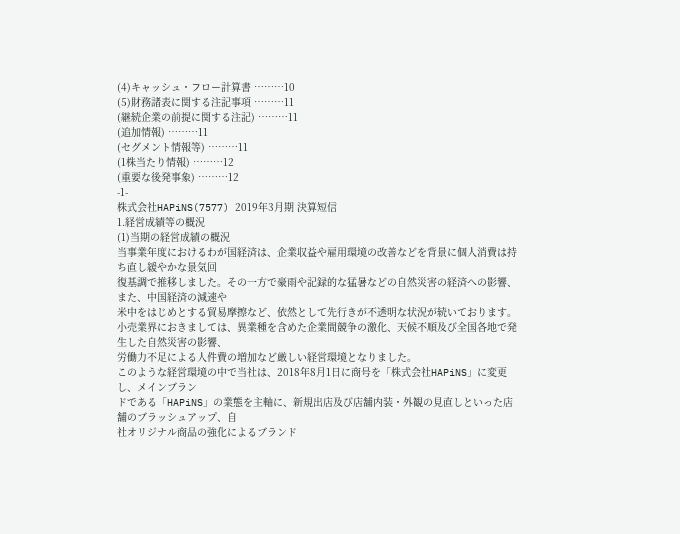(4)キャッシュ・フロー計算書 ………10
(5)財務諸表に関する注記事項 ………11
(継続企業の前提に関する注記) ………11
(追加情報) ………11
(セグメント情報等) ………11
(1株当たり情報) ………12
(重要な後発事象) ………12
-1-
株式会社HAPiNS(7577) 2019年3月期 決算短信
1.経営成績等の概況
(1)当期の経営成績の概況
当事業年度におけるわが国経済は、企業収益や雇用環境の改善などを背景に個人消費は持ち直し緩やかな景気回
復基調で推移しました。その一方で豪雨や記録的な猛暑などの自然災害の経済への影響、また、中国経済の減速や
米中をはじめとする貿易摩擦など、依然として先行きが不透明な状況が続いております。
小売業界におきましては、異業種を含めた企業間競争の激化、天候不順及び全国各地で発生した自然災害の影響、
労働力不足による人件費の増加など厳しい経営環境となりました。
このような経営環境の中で当社は、2018年8月1日に商号を「株式会社HAPiNS」に変更し、メインブラン
ドである「HAPiNS」の業態を主軸に、新規出店及び店舗内装・外観の見直しといった店舗のブラッシュアップ、自
社オリジナル商品の強化によるブランド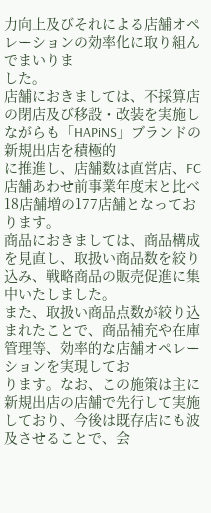力向上及びそれによる店舗オペレーションの効率化に取り組んでまいりま
した。
店舗におきましては、不採算店の閉店及び移設・改装を実施しながらも「HAPiNS」ブランドの新規出店を積極的
に推進し、店舗数は直営店、FC店舗あわせ前事業年度末と比べ18店舗増の177店舗となっております。
商品におきましては、商品構成を見直し、取扱い商品数を絞り込み、戦略商品の販売促進に集中いたしました。
また、取扱い商品点数が絞り込まれたことで、商品補充や在庫管理等、効率的な店舗オペレーションを実現してお
ります。なお、この施策は主に新規出店の店舗で先行して実施しており、今後は既存店にも波及させることで、会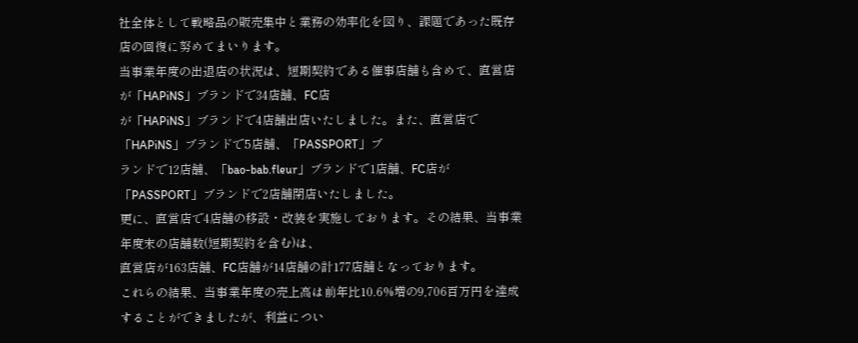社全体として戦略品の販売集中と業務の効率化を図り、課題であった既存店の回復に努めてまいります。
当事業年度の出退店の状況は、短期契約である催事店舗も含めて、直営店が「HAPiNS」ブランドで34店舗、FC店
が「HAPiNS」ブランドで4店舗出店いたしました。また、直営店で「HAPiNS」ブランドで5店舗、「PASSPORT」ブ
ランドで12店舗、「bao-bab.fleur」ブランドで1店舗、FC店が「PASSPORT」ブランドで2店舗閉店いたしました。
更に、直営店で4店舗の移設・改装を実施しております。その結果、当事業年度末の店舗数(短期契約を含む)は、
直営店が163店舗、FC店舗が14店舗の計177店舗となっております。
これらの結果、当事業年度の売上高は前年比10.6%増の9,706百万円を達成することができましたが、利益につい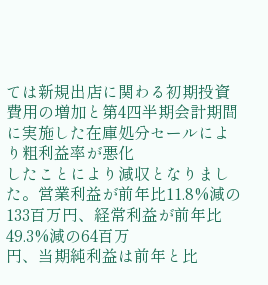ては新規出店に関わる初期投資費用の増加と第4四半期会計期間に実施した在庫処分セールにより粗利益率が悪化
したことにより減収となりました。営業利益が前年比11.8%減の133百万円、経常利益が前年比49.3%減の64百万
円、当期純利益は前年と比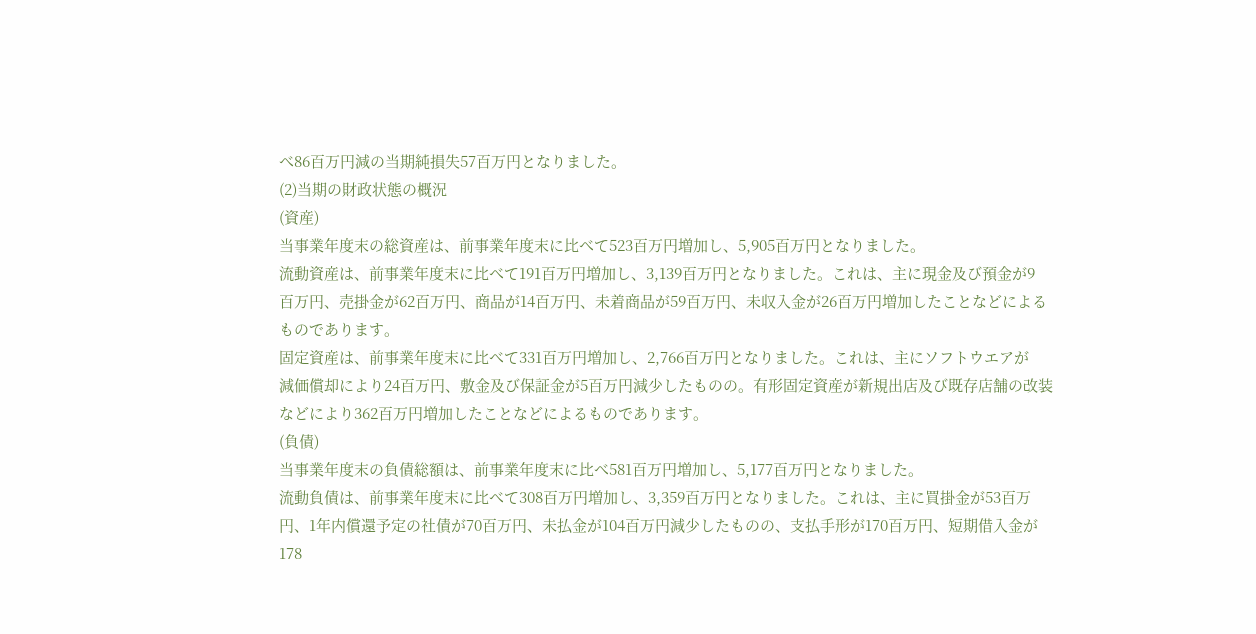べ86百万円減の当期純損失57百万円となりました。
(2)当期の財政状態の概況
(資産)
当事業年度末の総資産は、前事業年度末に比べて523百万円増加し、5,905百万円となりました。
流動資産は、前事業年度末に比べて191百万円増加し、3,139百万円となりました。これは、主に現金及び預金が9
百万円、売掛金が62百万円、商品が14百万円、未着商品が59百万円、未収入金が26百万円増加したことなどによる
ものであります。
固定資産は、前事業年度末に比べて331百万円増加し、2,766百万円となりました。これは、主にソフトウエアが
減価償却により24百万円、敷金及び保証金が5百万円減少したものの。有形固定資産が新規出店及び既存店舗の改装
などにより362百万円増加したことなどによるものであります。
(負債)
当事業年度末の負債総額は、前事業年度末に比べ581百万円増加し、5,177百万円となりました。
流動負債は、前事業年度末に比べて308百万円増加し、3,359百万円となりました。これは、主に買掛金が53百万
円、1年内償還予定の社債が70百万円、未払金が104百万円減少したものの、支払手形が170百万円、短期借入金が
178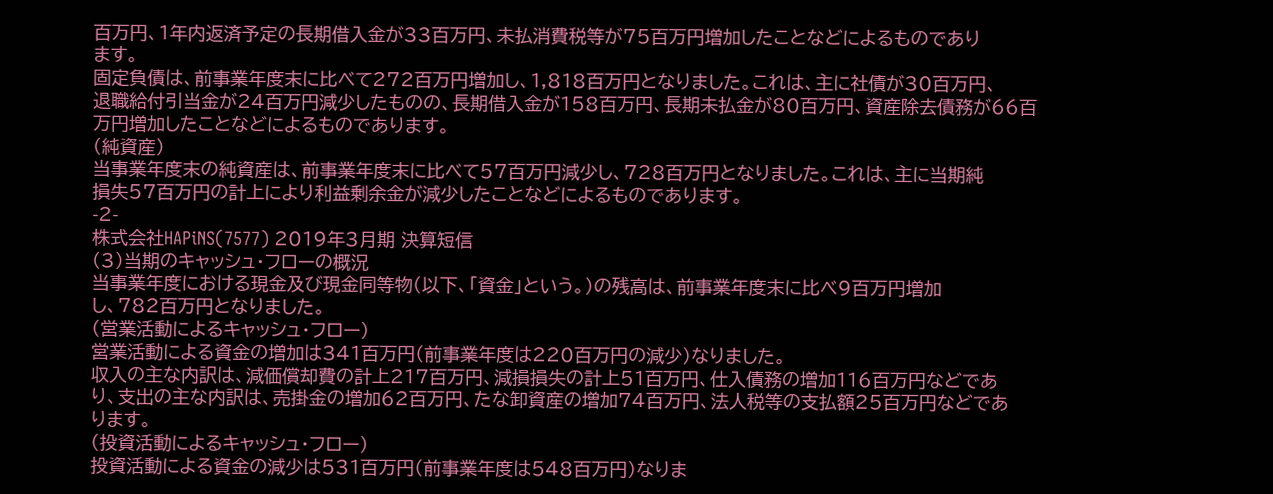百万円、1年内返済予定の長期借入金が33百万円、未払消費税等が75百万円増加したことなどによるものであり
ます。
固定負債は、前事業年度末に比べて272百万円増加し、1,818百万円となりました。これは、主に社債が30百万円、
退職給付引当金が24百万円減少したものの、長期借入金が158百万円、長期未払金が80百万円、資産除去債務が66百
万円増加したことなどによるものであります。
(純資産)
当事業年度末の純資産は、前事業年度末に比べて57百万円減少し、728百万円となりました。これは、主に当期純
損失57百万円の計上により利益剰余金が減少したことなどによるものであります。
-2-
株式会社HAPiNS(7577) 2019年3月期 決算短信
(3)当期のキャッシュ・フローの概況
当事業年度における現金及び現金同等物(以下、「資金」という。)の残高は、前事業年度末に比べ9百万円増加
し、782百万円となりました。
(営業活動によるキャッシュ・フロー)
営業活動による資金の増加は341百万円(前事業年度は220百万円の減少)なりました。
収入の主な内訳は、減価償却費の計上217百万円、減損損失の計上51百万円、仕入債務の増加116百万円などであ
り、支出の主な内訳は、売掛金の増加62百万円、たな卸資産の増加74百万円、法人税等の支払額25百万円などであ
ります。
(投資活動によるキャッシュ・フロー)
投資活動による資金の減少は531百万円(前事業年度は548百万円)なりま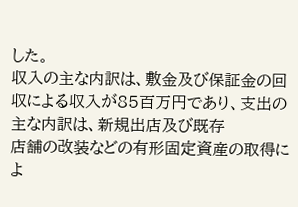した。
収入の主な内訳は、敷金及び保証金の回収による収入が85百万円であり、支出の主な内訳は、新規出店及び既存
店舗の改装などの有形固定資産の取得によ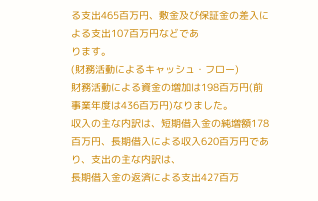る支出465百万円、敷金及び保証金の差入による支出107百万円などであ
ります。
(財務活動によるキャッシュ・フロー)
財務活動による資金の増加は198百万円(前事業年度は436百万円)なりました。
収入の主な内訳は、短期借入金の純増額178百万円、長期借入による収入620百万円であり、支出の主な内訳は、
長期借入金の返済による支出427百万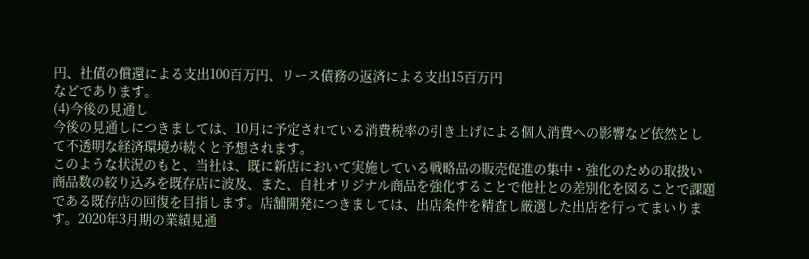円、社債の償還による支出100百万円、リース債務の返済による支出15百万円
などであります。
(4)今後の見通し
今後の見通しにつきましては、10月に予定されている消費税率の引き上げによる個人消費への影響など依然とし
て不透明な経済環境が続くと予想されます。
このような状況のもと、当社は、既に新店において実施している戦略品の販売促進の集中・強化のための取扱い
商品数の絞り込みを既存店に波及、また、自社オリジナル商品を強化することで他社との差別化を図ることで課題
である既存店の回復を目指します。店舗開発につきましては、出店条件を精査し厳選した出店を行ってまいりま
す。2020年3月期の業績見通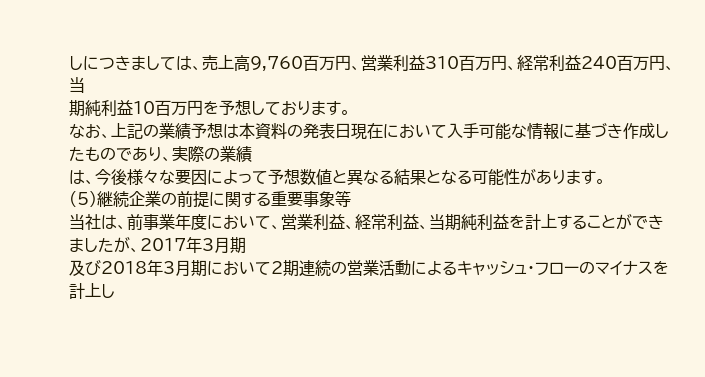しにつきましては、売上高9,760百万円、営業利益310百万円、経常利益240百万円、当
期純利益10百万円を予想しております。
なお、上記の業績予想は本資料の発表日現在において入手可能な情報に基づき作成したものであり、実際の業績
は、今後様々な要因によって予想数値と異なる結果となる可能性があります。
(5)継続企業の前提に関する重要事象等
当社は、前事業年度において、営業利益、経常利益、当期純利益を計上することができましたが、2017年3月期
及び2018年3月期において2期連続の営業活動によるキャッシュ・フローのマイナスを計上し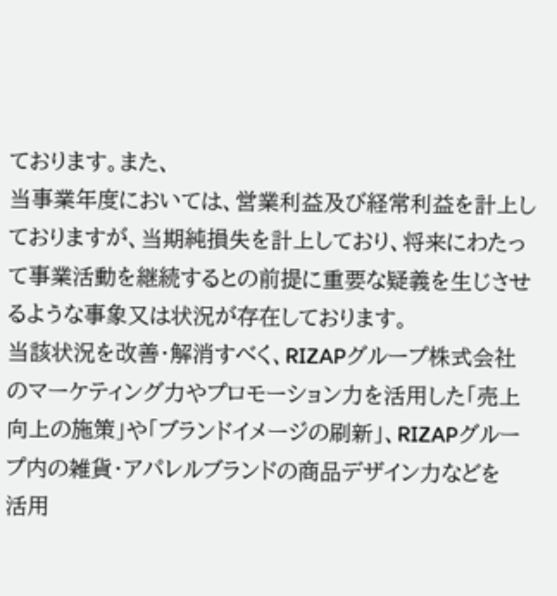ております。また、
当事業年度においては、営業利益及び経常利益を計上しておりますが、当期純損失を計上しており、将来にわたっ
て事業活動を継続するとの前提に重要な疑義を生じさせるような事象又は状況が存在しております。
当該状況を改善・解消すべく、RIZAPグループ株式会社のマーケティング力やプロモーション力を活用した「売上
向上の施策」や「ブランドイメージの刷新」、RIZAPグループ内の雑貨・アパレルブランドの商品デザイン力などを
活用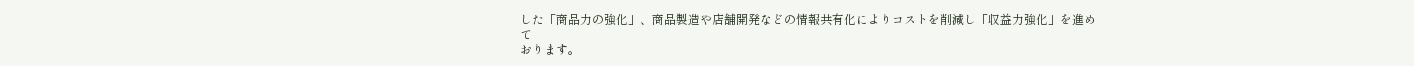した「商品力の強化」、商品製造や店舗開発などの情報共有化によりコストを削減し「収益力強化」を進めて
おります。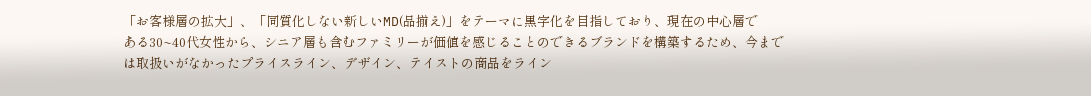「お客様層の拡大」、「同質化しない新しいMD(品揃え)」をテーマに黒字化を目指しており、現在の中心層で
ある30~40代女性から、シニア層も含むファミリーが価値を感じることのできるブランドを構築するため、今まで
は取扱いがなかったプライスライン、デザイン、テイストの商品をライン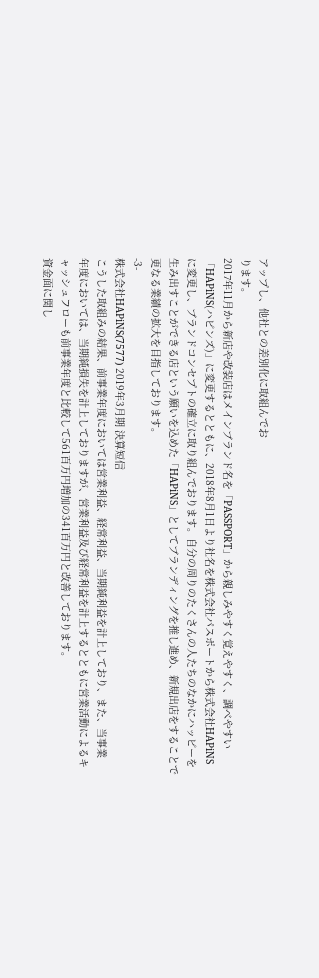アップし、他社との差別化に取組んでお
ります。
2017年11月から新店や改装店はメインブランド名を「PASSPORT」から親しみやすく覚えやすく、調べやすい
「HAPiNS(ハピンズ)」に変更するとともに、2018年8月1日より社名を株式会社パスポートから株式会社HAPiNS
に変更し、ブランドコンセプトの確立に取り組んでおります。自分の周りのたくさんの人たちのなかにハッピーを
生み出すことができる店という願いを込めた「HAPiNS」としてブランディングを推し進め、新規出店をすることで
更なる業績の拡大を目指しております。
-3-
株式会社HAPiNS(7577) 2019年3月期 決算短信
こうした取組みの結果、前事業年度においては営業利益、経常利益、当期純利益を計上しており、また、当事業
年度においては、当期純損失を計上しておりますが、営業利益及び経常利益を計上するとともに営業活動によるキ
ャッシュフローも前事業年度と比較して561百万円増加の341百万円と改善しております。
資金面に関し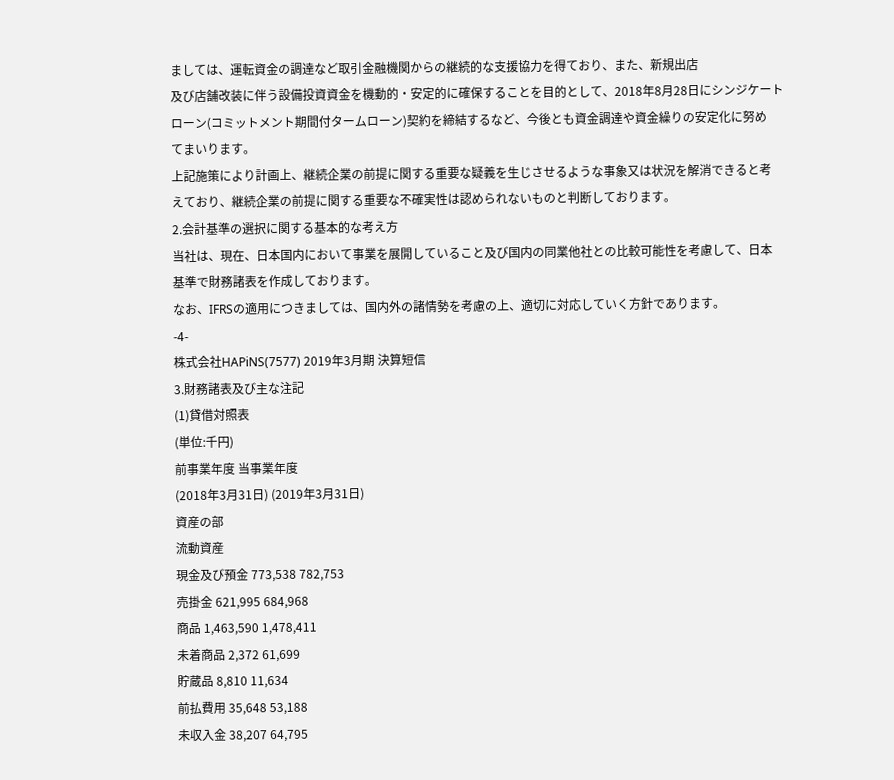ましては、運転資金の調達など取引金融機関からの継続的な支援協力を得ており、また、新規出店
及び店舗改装に伴う設備投資資金を機動的・安定的に確保することを目的として、2018年8月28日にシンジケート
ローン(コミットメント期間付タームローン)契約を締結するなど、今後とも資金調達や資金繰りの安定化に努め
てまいります。
上記施策により計画上、継続企業の前提に関する重要な疑義を生じさせるような事象又は状況を解消できると考
えており、継続企業の前提に関する重要な不確実性は認められないものと判断しております。
2.会計基準の選択に関する基本的な考え方
当社は、現在、日本国内において事業を展開していること及び国内の同業他社との比較可能性を考慮して、日本
基準で財務諸表を作成しております。
なお、IFRSの適用につきましては、国内外の諸情勢を考慮の上、適切に対応していく方針であります。
-4-
株式会社HAPiNS(7577) 2019年3月期 決算短信
3.財務諸表及び主な注記
(1)貸借対照表
(単位:千円)
前事業年度 当事業年度
(2018年3月31日) (2019年3月31日)
資産の部
流動資産
現金及び預金 773,538 782,753
売掛金 621,995 684,968
商品 1,463,590 1,478,411
未着商品 2,372 61,699
貯蔵品 8,810 11,634
前払費用 35,648 53,188
未収入金 38,207 64,795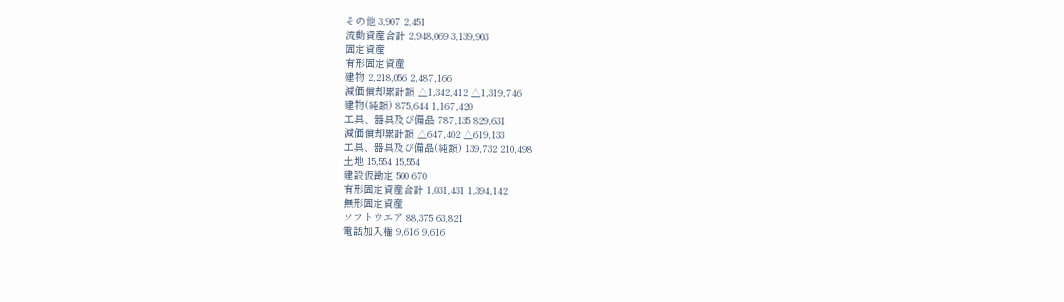その他 3,907 2,451
流動資産合計 2,948,069 3,139,903
固定資産
有形固定資産
建物 2,218,056 2,487,166
減価償却累計額 △1,342,412 △1,319,746
建物(純額) 875,644 1,167,420
工具、器具及び備品 787,135 829,631
減価償却累計額 △647,402 △619,133
工具、器具及び備品(純額) 139,732 210,498
土地 15,554 15,554
建設仮勘定 500 670
有形固定資産合計 1,031,431 1,394,142
無形固定資産
ソフトウエア 88,375 63,821
電話加入権 9,616 9,616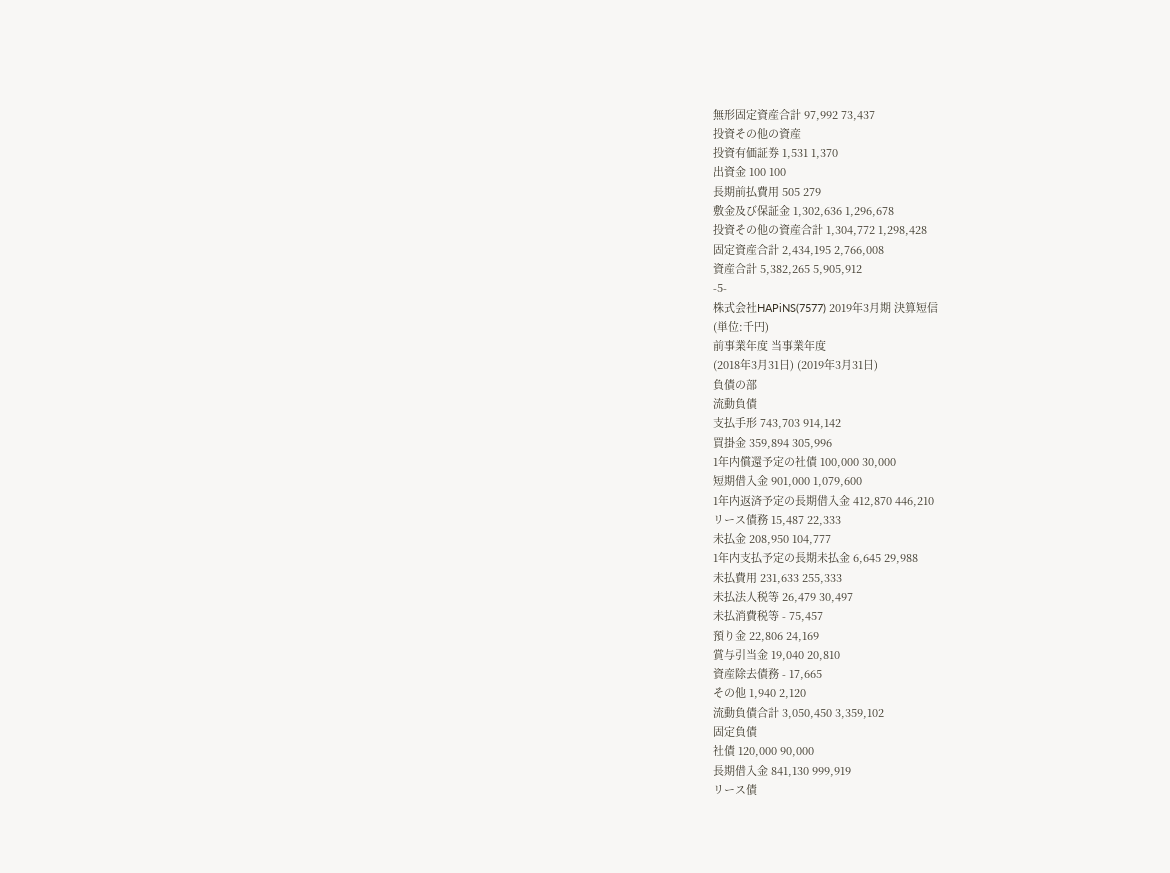無形固定資産合計 97,992 73,437
投資その他の資産
投資有価証券 1,531 1,370
出資金 100 100
長期前払費用 505 279
敷金及び保証金 1,302,636 1,296,678
投資その他の資産合計 1,304,772 1,298,428
固定資産合計 2,434,195 2,766,008
資産合計 5,382,265 5,905,912
-5-
株式会社HAPiNS(7577) 2019年3月期 決算短信
(単位:千円)
前事業年度 当事業年度
(2018年3月31日) (2019年3月31日)
負債の部
流動負債
支払手形 743,703 914,142
買掛金 359,894 305,996
1年内償還予定の社債 100,000 30,000
短期借入金 901,000 1,079,600
1年内返済予定の長期借入金 412,870 446,210
リース債務 15,487 22,333
未払金 208,950 104,777
1年内支払予定の長期未払金 6,645 29,988
未払費用 231,633 255,333
未払法人税等 26,479 30,497
未払消費税等 - 75,457
預り金 22,806 24,169
賞与引当金 19,040 20,810
資産除去債務 - 17,665
その他 1,940 2,120
流動負債合計 3,050,450 3,359,102
固定負債
社債 120,000 90,000
長期借入金 841,130 999,919
リース債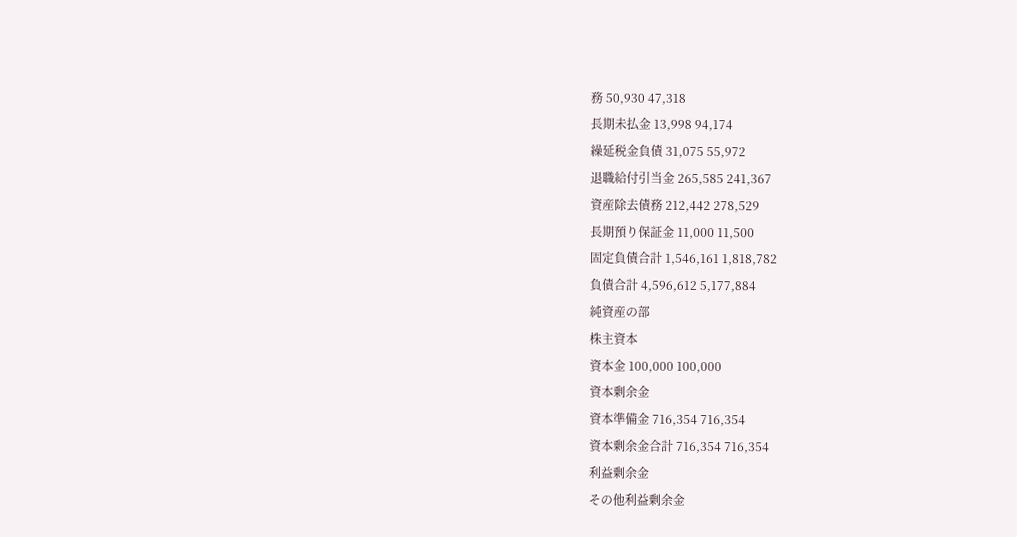務 50,930 47,318
長期未払金 13,998 94,174
繰延税金負債 31,075 55,972
退職給付引当金 265,585 241,367
資産除去債務 212,442 278,529
長期預り保証金 11,000 11,500
固定負債合計 1,546,161 1,818,782
負債合計 4,596,612 5,177,884
純資産の部
株主資本
資本金 100,000 100,000
資本剰余金
資本準備金 716,354 716,354
資本剰余金合計 716,354 716,354
利益剰余金
その他利益剰余金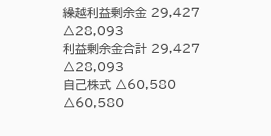繰越利益剰余金 29,427 △28,093
利益剰余金合計 29,427 △28,093
自己株式 △60,580 △60,580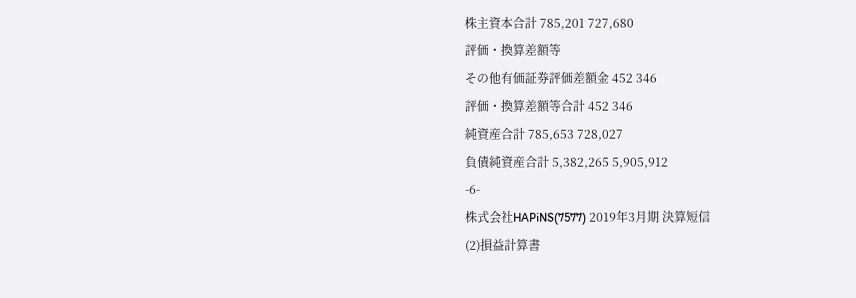株主資本合計 785,201 727,680
評価・換算差額等
その他有価証券評価差額金 452 346
評価・換算差額等合計 452 346
純資産合計 785,653 728,027
負債純資産合計 5,382,265 5,905,912
-6-
株式会社HAPiNS(7577) 2019年3月期 決算短信
(2)損益計算書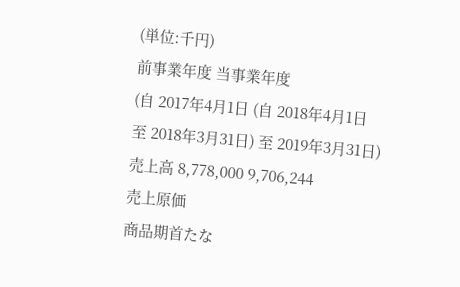(単位:千円)
前事業年度 当事業年度
(自 2017年4月1日 (自 2018年4月1日
至 2018年3月31日) 至 2019年3月31日)
売上高 8,778,000 9,706,244
売上原価
商品期首たな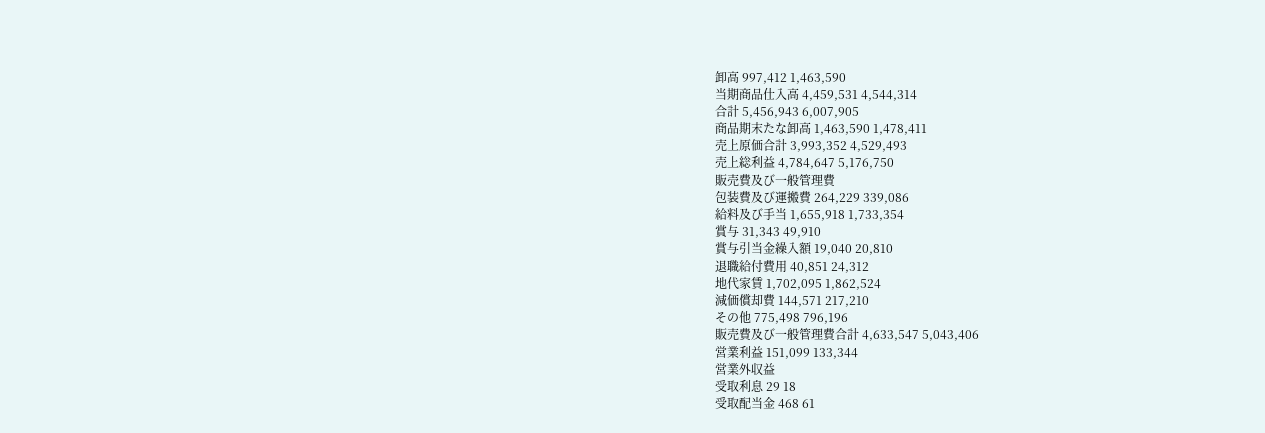卸高 997,412 1,463,590
当期商品仕入高 4,459,531 4,544,314
合計 5,456,943 6,007,905
商品期末たな卸高 1,463,590 1,478,411
売上原価合計 3,993,352 4,529,493
売上総利益 4,784,647 5,176,750
販売費及び一般管理費
包装費及び運搬費 264,229 339,086
給料及び手当 1,655,918 1,733,354
賞与 31,343 49,910
賞与引当金繰入額 19,040 20,810
退職給付費用 40,851 24,312
地代家賃 1,702,095 1,862,524
減価償却費 144,571 217,210
その他 775,498 796,196
販売費及び一般管理費合計 4,633,547 5,043,406
営業利益 151,099 133,344
営業外収益
受取利息 29 18
受取配当金 468 61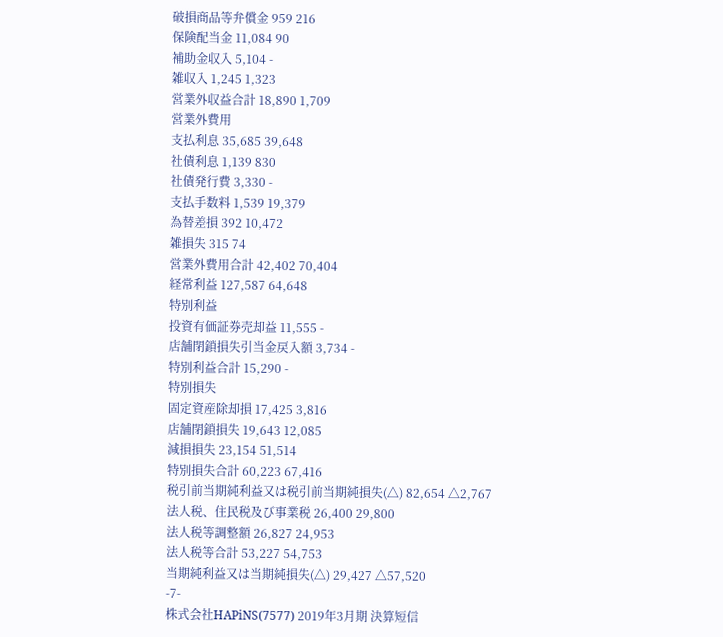破損商品等弁償金 959 216
保険配当金 11,084 90
補助金収入 5,104 -
雑収入 1,245 1,323
営業外収益合計 18,890 1,709
営業外費用
支払利息 35,685 39,648
社債利息 1,139 830
社債発行費 3,330 -
支払手数料 1,539 19,379
為替差損 392 10,472
雑損失 315 74
営業外費用合計 42,402 70,404
経常利益 127,587 64,648
特別利益
投資有価証券売却益 11,555 -
店舗閉鎖損失引当金戻入額 3,734 -
特別利益合計 15,290 -
特別損失
固定資産除却損 17,425 3,816
店舗閉鎖損失 19,643 12,085
減損損失 23,154 51,514
特別損失合計 60,223 67,416
税引前当期純利益又は税引前当期純損失(△) 82,654 △2,767
法人税、住民税及び事業税 26,400 29,800
法人税等調整額 26,827 24,953
法人税等合計 53,227 54,753
当期純利益又は当期純損失(△) 29,427 △57,520
-7-
株式会社HAPiNS(7577) 2019年3月期 決算短信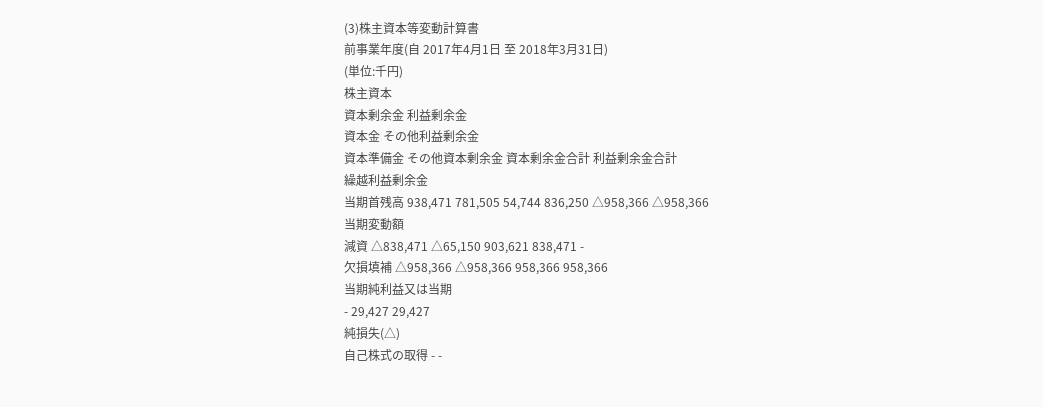(3)株主資本等変動計算書
前事業年度(自 2017年4月1日 至 2018年3月31日)
(単位:千円)
株主資本
資本剰余金 利益剰余金
資本金 その他利益剰余金
資本準備金 その他資本剰余金 資本剰余金合計 利益剰余金合計
繰越利益剰余金
当期首残高 938,471 781,505 54,744 836,250 △958,366 △958,366
当期変動額
減資 △838,471 △65,150 903,621 838,471 -
欠損填補 △958,366 △958,366 958,366 958,366
当期純利益又は当期
- 29,427 29,427
純損失(△)
自己株式の取得 - -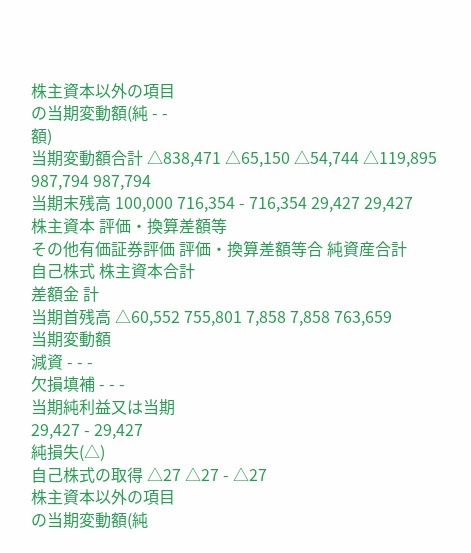株主資本以外の項目
の当期変動額(純 - -
額)
当期変動額合計 △838,471 △65,150 △54,744 △119,895 987,794 987,794
当期末残高 100,000 716,354 - 716,354 29,427 29,427
株主資本 評価・換算差額等
その他有価証券評価 評価・換算差額等合 純資産合計
自己株式 株主資本合計
差額金 計
当期首残高 △60,552 755,801 7,858 7,858 763,659
当期変動額
減資 - - -
欠損填補 - - -
当期純利益又は当期
29,427 - 29,427
純損失(△)
自己株式の取得 △27 △27 - △27
株主資本以外の項目
の当期変動額(純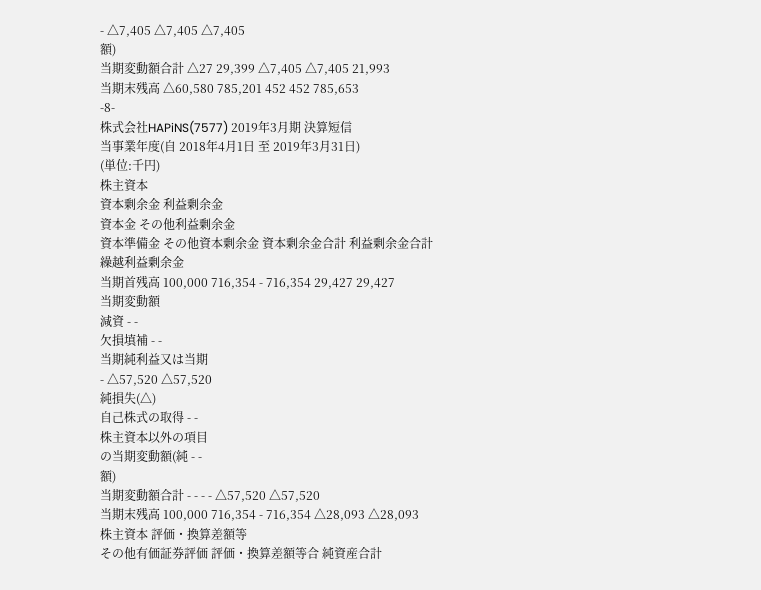- △7,405 △7,405 △7,405
額)
当期変動額合計 △27 29,399 △7,405 △7,405 21,993
当期末残高 △60,580 785,201 452 452 785,653
-8-
株式会社HAPiNS(7577) 2019年3月期 決算短信
当事業年度(自 2018年4月1日 至 2019年3月31日)
(単位:千円)
株主資本
資本剰余金 利益剰余金
資本金 その他利益剰余金
資本準備金 その他資本剰余金 資本剰余金合計 利益剰余金合計
繰越利益剰余金
当期首残高 100,000 716,354 - 716,354 29,427 29,427
当期変動額
減資 - -
欠損填補 - -
当期純利益又は当期
- △57,520 △57,520
純損失(△)
自己株式の取得 - -
株主資本以外の項目
の当期変動額(純 - -
額)
当期変動額合計 - - - - △57,520 △57,520
当期末残高 100,000 716,354 - 716,354 △28,093 △28,093
株主資本 評価・換算差額等
その他有価証券評価 評価・換算差額等合 純資産合計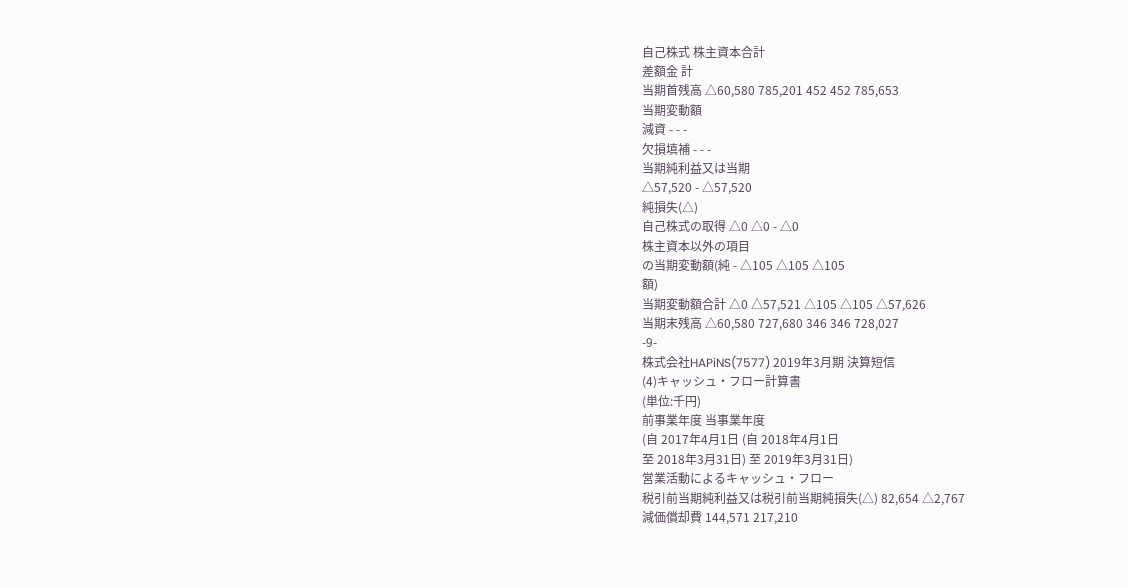自己株式 株主資本合計
差額金 計
当期首残高 △60,580 785,201 452 452 785,653
当期変動額
減資 - - -
欠損填補 - - -
当期純利益又は当期
△57,520 - △57,520
純損失(△)
自己株式の取得 △0 △0 - △0
株主資本以外の項目
の当期変動額(純 - △105 △105 △105
額)
当期変動額合計 △0 △57,521 △105 △105 △57,626
当期末残高 △60,580 727,680 346 346 728,027
-9-
株式会社HAPiNS(7577) 2019年3月期 決算短信
(4)キャッシュ・フロー計算書
(単位:千円)
前事業年度 当事業年度
(自 2017年4月1日 (自 2018年4月1日
至 2018年3月31日) 至 2019年3月31日)
営業活動によるキャッシュ・フロー
税引前当期純利益又は税引前当期純損失(△) 82,654 △2,767
減価償却費 144,571 217,210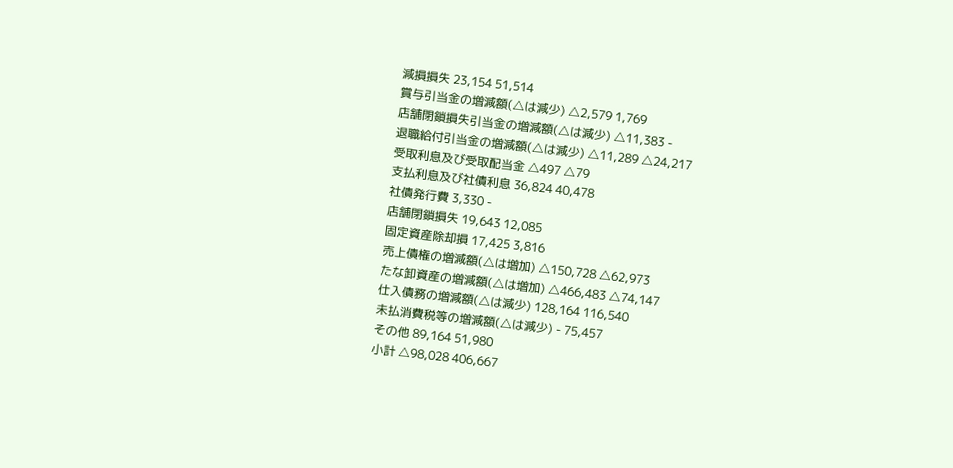減損損失 23,154 51,514
賞与引当金の増減額(△は減少) △2,579 1,769
店舗閉鎖損失引当金の増減額(△は減少) △11,383 -
退職給付引当金の増減額(△は減少) △11,289 △24,217
受取利息及び受取配当金 △497 △79
支払利息及び社債利息 36,824 40,478
社債発行費 3,330 -
店舗閉鎖損失 19,643 12,085
固定資産除却損 17,425 3,816
売上債権の増減額(△は増加) △150,728 △62,973
たな卸資産の増減額(△は増加) △466,483 △74,147
仕入債務の増減額(△は減少) 128,164 116,540
未払消費税等の増減額(△は減少) - 75,457
その他 89,164 51,980
小計 △98,028 406,667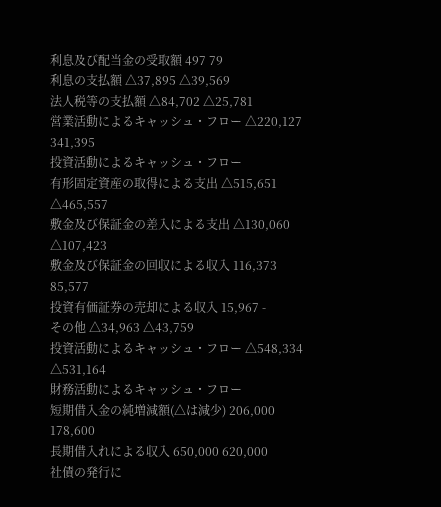利息及び配当金の受取額 497 79
利息の支払額 △37,895 △39,569
法人税等の支払額 △84,702 △25,781
営業活動によるキャッシュ・フロー △220,127 341,395
投資活動によるキャッシュ・フロー
有形固定資産の取得による支出 △515,651 △465,557
敷金及び保証金の差入による支出 △130,060 △107,423
敷金及び保証金の回収による収入 116,373 85,577
投資有価証券の売却による収入 15,967 -
その他 △34,963 △43,759
投資活動によるキャッシュ・フロー △548,334 △531,164
財務活動によるキャッシュ・フロー
短期借入金の純増減額(△は減少) 206,000 178,600
長期借入れによる収入 650,000 620,000
社債の発行に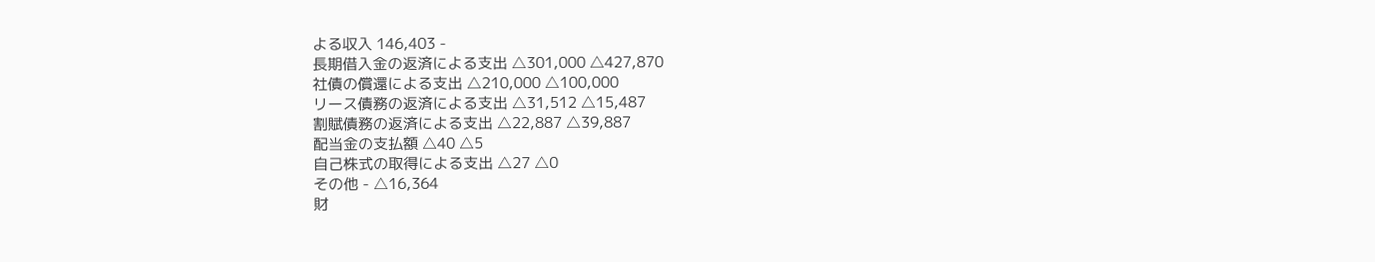よる収入 146,403 -
長期借入金の返済による支出 △301,000 △427,870
社債の償還による支出 △210,000 △100,000
リース債務の返済による支出 △31,512 △15,487
割賦債務の返済による支出 △22,887 △39,887
配当金の支払額 △40 △5
自己株式の取得による支出 △27 △0
その他 - △16,364
財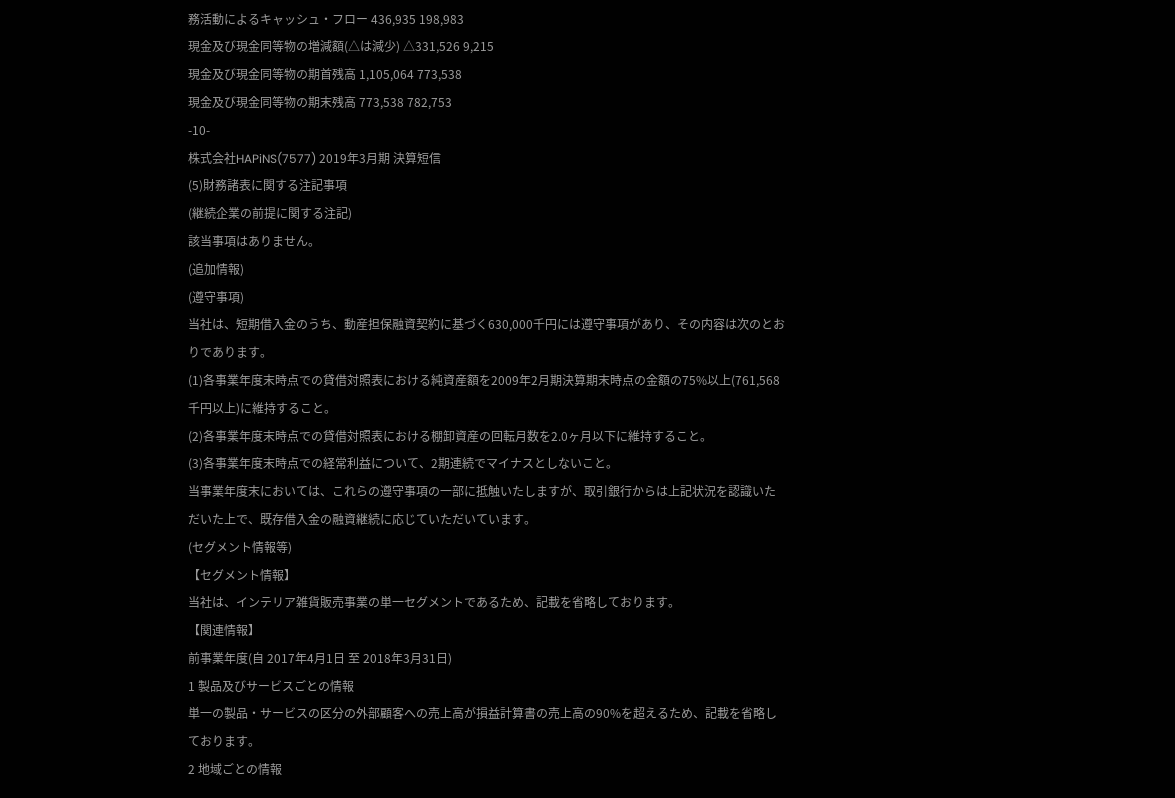務活動によるキャッシュ・フロー 436,935 198,983
現金及び現金同等物の増減額(△は減少) △331,526 9,215
現金及び現金同等物の期首残高 1,105,064 773,538
現金及び現金同等物の期末残高 773,538 782,753
-10-
株式会社HAPiNS(7577) 2019年3月期 決算短信
(5)財務諸表に関する注記事項
(継続企業の前提に関する注記)
該当事項はありません。
(追加情報)
(遵守事項)
当社は、短期借入金のうち、動産担保融資契約に基づく630,000千円には遵守事項があり、その内容は次のとお
りであります。
(1)各事業年度末時点での貸借対照表における純資産額を2009年2月期決算期末時点の金額の75%以上(761,568
千円以上)に維持すること。
(2)各事業年度末時点での貸借対照表における棚卸資産の回転月数を2.0ヶ月以下に維持すること。
(3)各事業年度末時点での経常利益について、2期連続でマイナスとしないこと。
当事業年度末においては、これらの遵守事項の一部に抵触いたしますが、取引銀行からは上記状況を認識いた
だいた上で、既存借入金の融資継続に応じていただいています。
(セグメント情報等)
【セグメント情報】
当社は、インテリア雑貨販売事業の単一セグメントであるため、記載を省略しております。
【関連情報】
前事業年度(自 2017年4月1日 至 2018年3月31日)
1 製品及びサービスごとの情報
単一の製品・サービスの区分の外部顧客への売上高が損益計算書の売上高の90%を超えるため、記載を省略し
ております。
2 地域ごとの情報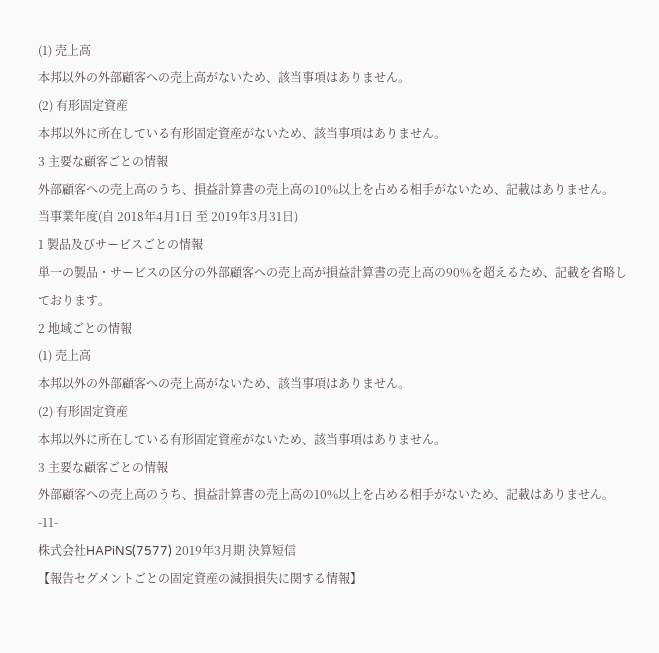(1) 売上高
本邦以外の外部顧客への売上高がないため、該当事項はありません。
(2) 有形固定資産
本邦以外に所在している有形固定資産がないため、該当事項はありません。
3 主要な顧客ごとの情報
外部顧客への売上高のうち、損益計算書の売上高の10%以上を占める相手がないため、記載はありません。
当事業年度(自 2018年4月1日 至 2019年3月31日)
1 製品及びサービスごとの情報
単一の製品・サービスの区分の外部顧客への売上高が損益計算書の売上高の90%を超えるため、記載を省略し
ております。
2 地域ごとの情報
(1) 売上高
本邦以外の外部顧客への売上高がないため、該当事項はありません。
(2) 有形固定資産
本邦以外に所在している有形固定資産がないため、該当事項はありません。
3 主要な顧客ごとの情報
外部顧客への売上高のうち、損益計算書の売上高の10%以上を占める相手がないため、記載はありません。
-11-
株式会社HAPiNS(7577) 2019年3月期 決算短信
【報告セグメントごとの固定資産の減損損失に関する情報】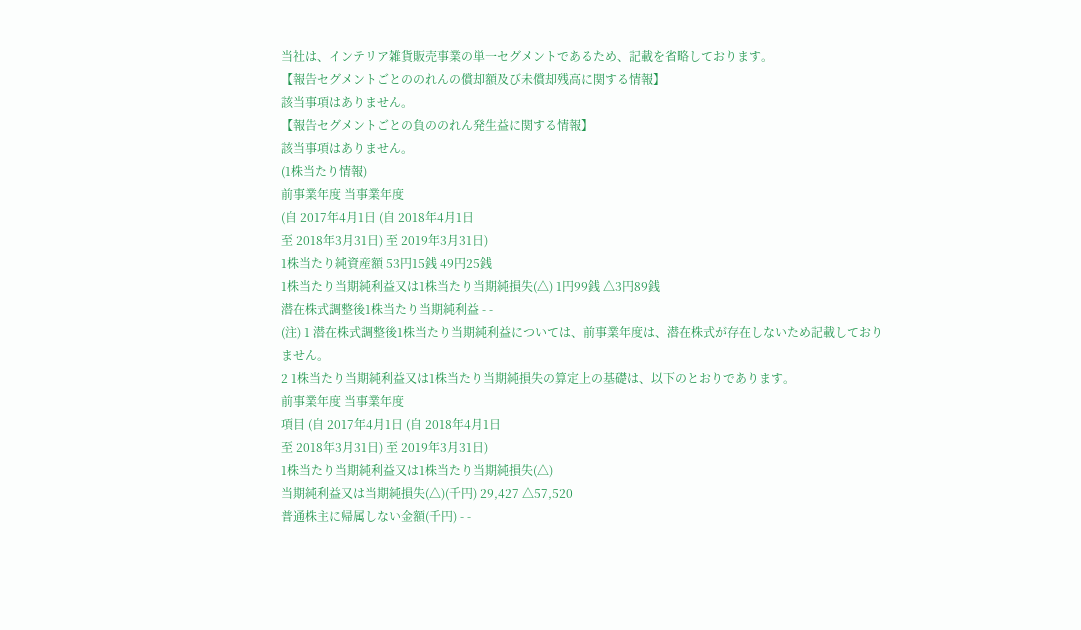当社は、インテリア雑貨販売事業の単一セグメントであるため、記載を省略しております。
【報告セグメントごとののれんの償却額及び未償却残高に関する情報】
該当事項はありません。
【報告セグメントごとの負ののれん発生益に関する情報】
該当事項はありません。
(1株当たり情報)
前事業年度 当事業年度
(自 2017年4月1日 (自 2018年4月1日
至 2018年3月31日) 至 2019年3月31日)
1株当たり純資産額 53円15銭 49円25銭
1株当たり当期純利益又は1株当たり当期純損失(△) 1円99銭 △3円89銭
潜在株式調整後1株当たり当期純利益 - -
(注) 1 潜在株式調整後1株当たり当期純利益については、前事業年度は、潜在株式が存在しないため記載しており
ません。
2 1株当たり当期純利益又は1株当たり当期純損失の算定上の基礎は、以下のとおりであります。
前事業年度 当事業年度
項目 (自 2017年4月1日 (自 2018年4月1日
至 2018年3月31日) 至 2019年3月31日)
1株当たり当期純利益又は1株当たり当期純損失(△)
当期純利益又は当期純損失(△)(千円) 29,427 △57,520
普通株主に帰属しない金額(千円) - -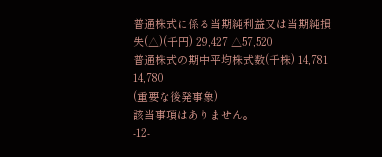普通株式に係る当期純利益又は当期純損失(△)(千円) 29,427 △57,520
普通株式の期中平均株式数(千株) 14,781 14,780
(重要な後発事象)
該当事項はありません。
-12-